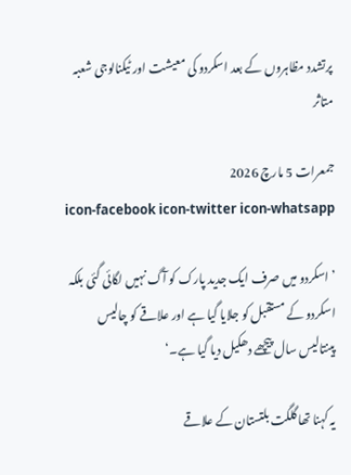پرتشدد مظاہروں کے بعد اسکردو کی معیشت اور ٹیکنالوجی شعبہ متاثر

جمعرات 5 مارچ 2026
icon-facebook icon-twitter icon-whatsapp

’اسکردو میں صرف ایک جدید پارک کو آگ نہیں لگائی گئی بلکہ اسکردو کے مستقبل کو جلایا گیا ہے اور علاقے کو چالیس پینتالیس سال پیچھے دھکیل دیا گیا ہے۔‘

یہ کہنا تھا گلگت بلتستان کے علاقے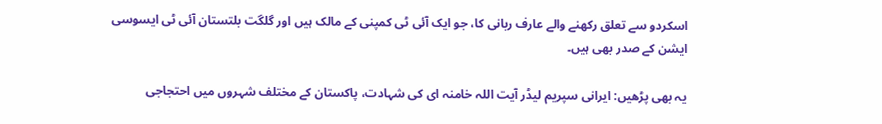اسکردو سے تعلق رکھنے والے عارف ربانی کا، جو ایک آئی ٹی کمپنی کے مالک ہیں اور گلگت بلتستان آئی ٹی ایسوسی ایشن کے صدر بھی ہیں۔

یہ بھی پڑھیں: ایرانی سپریم لیڈر آیت اللہ خامنہ ای کی شہادت، پاکستان کے مختلف شہروں میں احتجاجی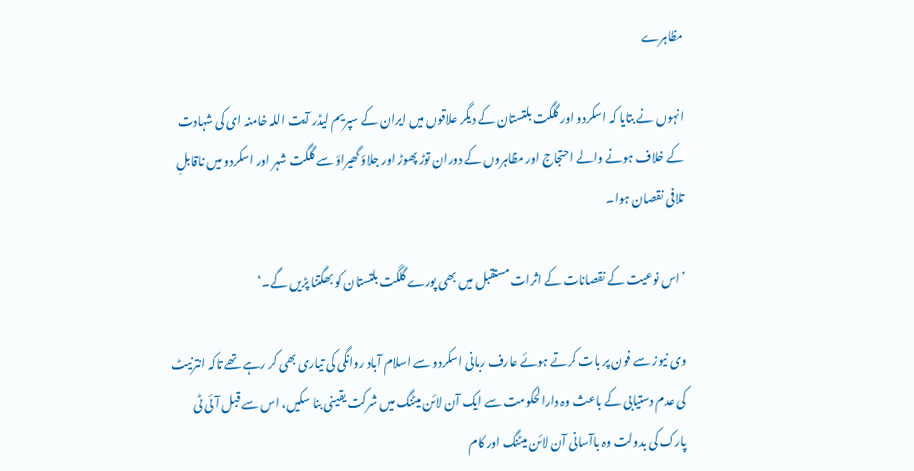مظاہرے

انہوں نے بتایا کہ اسکردو اور گلگت بلتستان کے دیگر علاقوں میں ایران کے سپریم لیڈر آیت اللہ خامنہ ای کی شہادت کے خلاف ہونے والے احتجاج اور مظاہروں کے دوران توڑ پھوڑ اور جلاؤ گھیراؤ سے گلگت شہر اور اسکردو میں ناقابلِ تلافی نقصان ہوا۔

’اس نوعیت کے نقصانات کے اثرات مستقبل میں بھی پورے گلگت بلتستان کو بھگتنا پڑیں گے۔‘

وی نیوز سے فون پر بات کرتے ہوئے عارف ربانی اسکردو سے اسلام آباد روانگی کی تیاری بھی کر رہے تھے تاکہ انترنیٹ کی عدم دستیابی کے باعث وہ دارالحکومت سے ایک آن لائن میٹنگ میں شرکت یقینی بنا سکیں، اس سے قبل آئی ٹی پارک کی بدولت وہ باآسانی آن لائن میٹنگ اور کام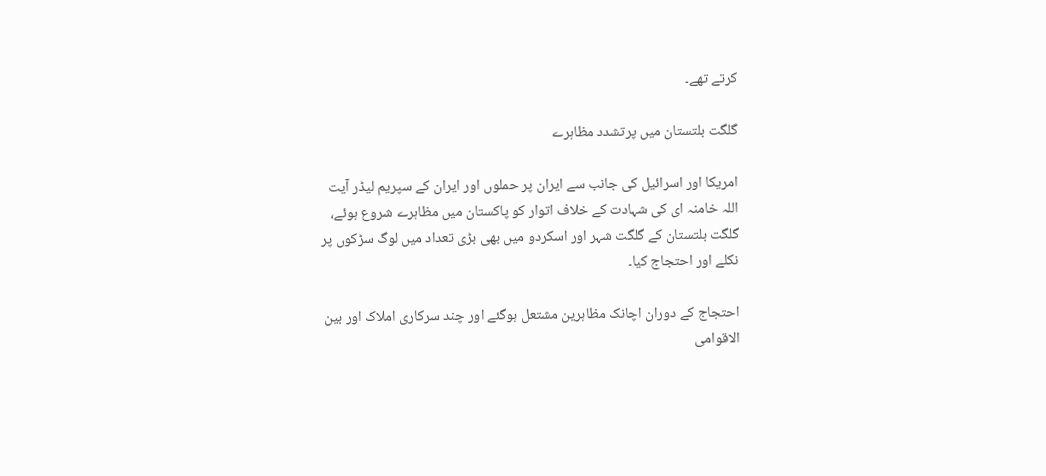کرتے تھے۔

گلگت بلتستان میں پرتشدد مظاہرے

امریکا اور اسرائیل کی جانب سے ایران پر حملوں اور ایران کے سپریم لیڈر آیت اللہ خامنہ ای کی شہادت کے خلاف اتوار کو پاکستان میں مظاہرے شروع ہوئے، گلگت بلتستان کے گلگت شہر اور اسکردو میں بھی بڑی تعداد میں لوگ سڑکوں پر نکلے اور احتجاج کیا۔

احتجاج کے دوران اچانک مظاہرین مشتعل ہوگئے اور چند سرکاری املاک اور بین الاقوامی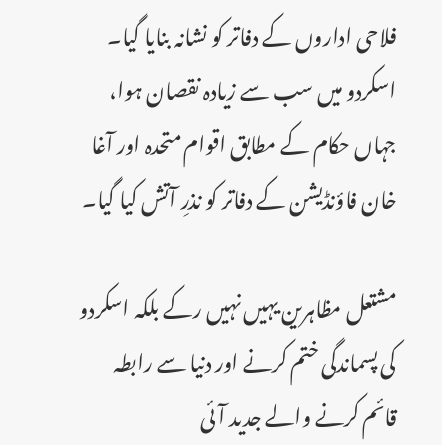فلاحی اداروں کے دفاتر کو نشانہ بنایا گیا۔ اسکردو میں سب سے زیادہ نقصان ہوا، جہاں حکام کے مطابق اقوام متحدہ اور آغا خان فاؤنڈیشن کے دفاتر کو نذرِ آتش کیا گیا۔

مشتعل مظاہرین یہیں نہیں رکے بلکہ اسکردو کی پسماندگی ختم کرنے اور دنیا سے رابطہ قائم کرنے والے جدید آئی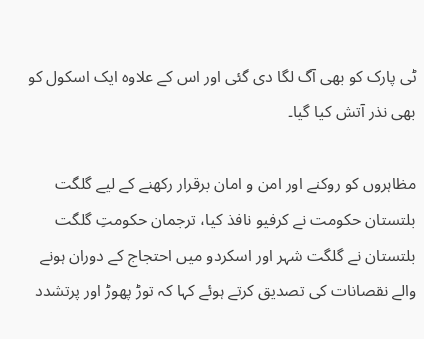ٹی پارک کو بھی آگ لگا دی گئی اور اس کے علاوہ ایک اسکول کو بھی نذر آتش کیا گیا۔

مظاہروں کو روکنے اور امن و امان برقرار رکھنے کے لیے گلگت بلتستان حکومت نے کرفیو نافذ کیا، ترجمان حکومتِ گلگت بلتستان نے گلگت شہر اور اسکردو میں احتجاج کے دوران ہونے والے نقصانات کی تصدیق کرتے ہوئے کہا کہ توڑ پھوڑ اور پرتشدد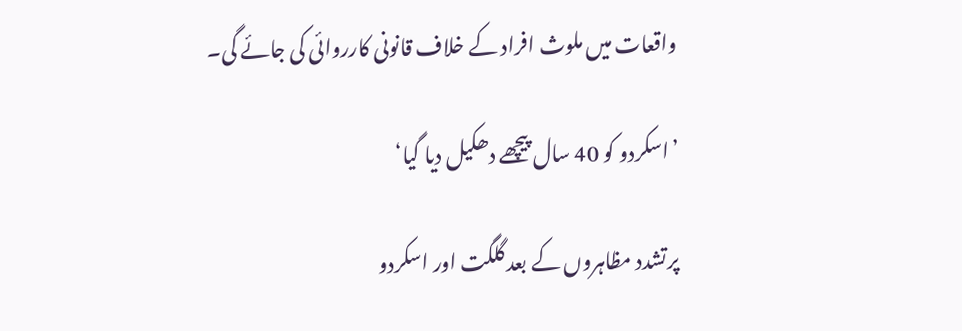واقعات میں ملوث افراد کے خلاف قانونی کارروائی کی جائے گی۔

’اسکردو کو 40 سال پیچھے دھکیل دیا گیا‘

پرتشدد مظاہروں کے بعد گلگت اور اسکردو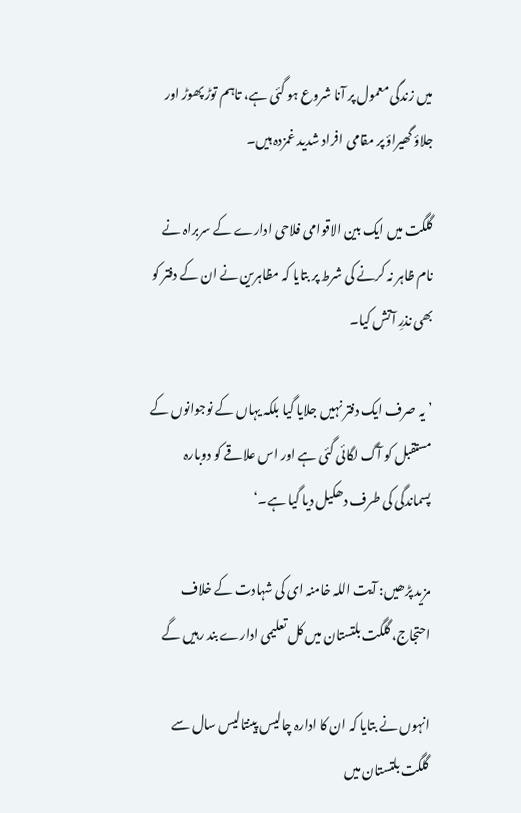میں زندگی معمول پر آنا شروع ہو گئی ہے، تاہم توڑ پھوڑ اور جلاؤ گھیراؤ پر مقامی افراد شدید غمزدہ ہیں۔

گلگت میں ایک بین الاقوامی فلاحی ادارے کے سربراہ نے نام ظاہر نہ کرنے کی شرط پر بتایا کہ مظاہرین نے ان کے دفتر کو بھی نذرِ آتش کیا۔

’یہ صرف ایک دفتر نہیں جلایا گیا بلکہ یہاں کے نوجوانوں کے مستقبل کو آگ لگائی گئی ہے اور اس علاقے کو دوبارہ پسماندگی کی طرف دھکیل دیا گیا ہے۔‘

مزید پڑھیں: آیت اللہ خامنہ ای کی شہادت کے خلاف احتجاج، گلگت بلتستان میں کل تعلیمی ادارے بند رہیں گے

انہوں نے بتایا کہ ان کا ادارہ چالیس پینتالیس سال سے گلگت بلتستان میں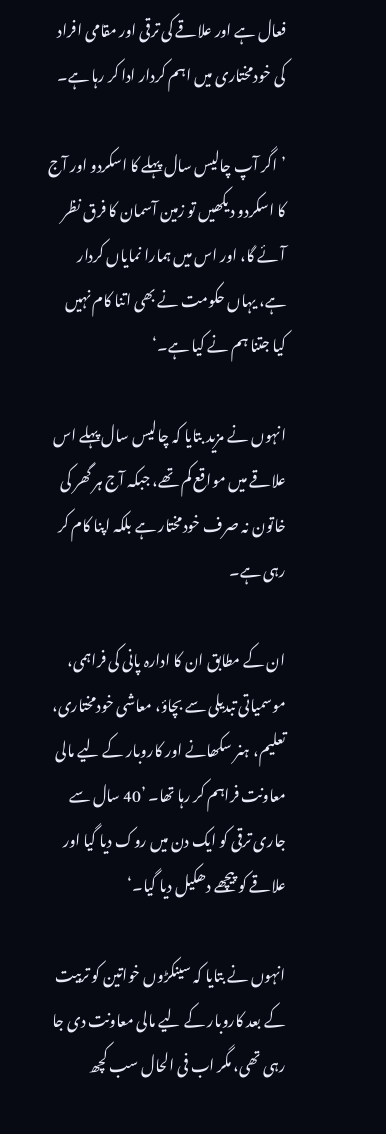فعال ہے اور علاقے کی ترقی اور مقامی افراد کی خودمختاری میں اہم کردار ادا کر رہا ہے۔

’اگر آپ چالیس سال پہلے کا اسکردو اور آج کا اسکردو دیکھیں تو زمین آسمان کا فرق نظر آئے گا، اور اس میں ہمارا نمایاں کردار ہے، یہاں حکومت نے بھی اتنا کام نہیں کیا جتنا ہم نے کیا ہے۔‘

انہوں نے مزید بتایا کہ چالیس سال پہلے اس علاقے میں مواقع کم تھے، جبکہ آج ہر گھر کی خاتون نہ صرف خودمختار ہے بلکہ اپنا کام کر رہی ہے۔

ان کے مطابق ان کا ادارہ پانی کی فراہمی، موسمیاتی تبدیلی سے بچاؤ، معاشی خودمختاری، تعلیم، ہنر سکھانے اور کاروبار کے لیے مالی معاونت فراہم کر رہا تھا۔ ’40 سال سے جاری ترقی کو ایک دن میں روک دیا گیا اور علاقے کو پیچھے دھکیل دیا گیا۔‘

انہوں نے بتایا کہ سینکڑوں خواتین کو تربیت کے بعد کاروبار کے لیے مالی معاونت دی جا رہی تھی، مگر اب فی الحال سب کچھ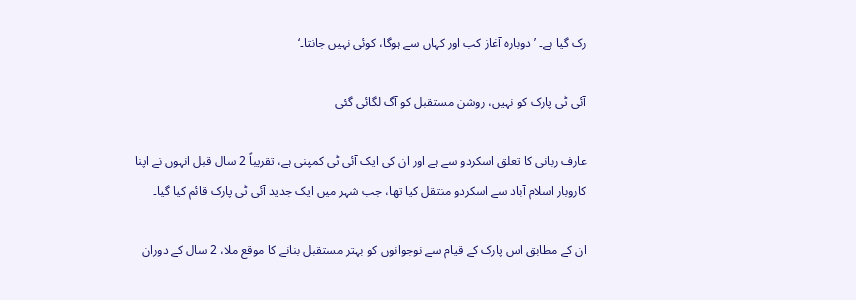رک گیا ہے۔ ’دوبارہ آغاز کب اور کہاں سے ہوگا، کوئی نہیں جانتا۔‘

آئی ٹی پارک کو نہیں، روشن مستقبل کو آگ لگائی گئی

عارف ربانی کا تعلق اسکردو سے ہے اور ان کی ایک آئی ٹی کمپنی ہے، تقریباً 2 سال قبل انہوں نے اپنا کاروبار اسلام آباد سے اسکردو منتقل کیا تھا، جب شہر میں ایک جدید آئی ٹی پارک قائم کیا گیا۔

ان کے مطابق اس پارک کے قیام سے نوجوانوں کو بہتر مستقبل بنانے کا موقع ملا، 2 سال کے دوران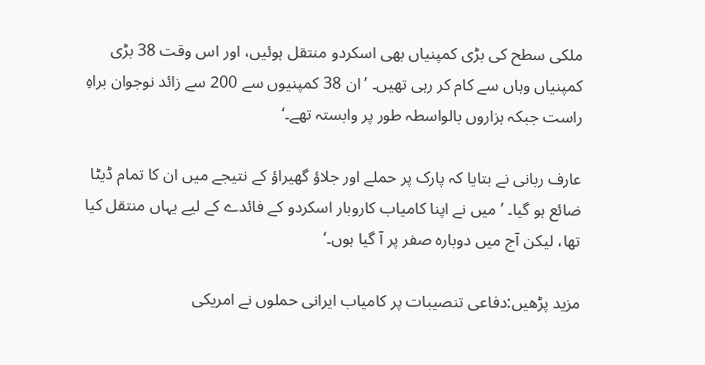ملکی سطح کی بڑی کمپنیاں بھی اسکردو منتقل ہوئیں، اور اس وقت 38 بڑی کمپنیاں وہاں سے کام کر رہی تھیں۔ ’ان 38 کمپنیوں سے 200 سے زائد نوجوان براہِ راست جبکہ ہزاروں بالواسطہ طور پر وابستہ تھے۔‘

عارف ربانی نے بتایا کہ پارک پر حملے اور جلاؤ گھیراؤ کے نتیجے میں ان کا تمام ڈیٹا ضائع ہو گیا۔ ’میں نے اپنا کامیاب کاروبار اسکردو کے فائدے کے لیے یہاں منتقل کیا تھا، لیکن آج میں دوبارہ صفر پر آ گیا ہوں۔‘

مزید پڑھیں:دفاعی تنصیبات پر کامیاب ایرانی حملوں نے امریکی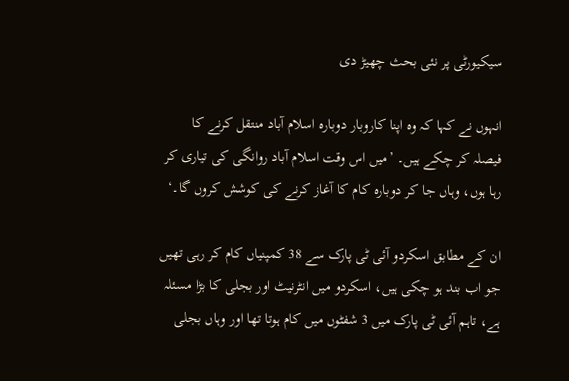سیکیورٹی پر نئی بحث چھیڑ دی

انہوں نے کہا کہ وہ اپنا کاروبار دوبارہ اسلام آباد منتقل کرنے کا فیصلہ کر چکے ہیں۔ ’میں اس وقت اسلام آباد روانگی کی تیاری کر رہا ہوں، وہاں جا کر دوبارہ کام کا آغاز کرنے کی کوشش کروں گا۔‘

ان کے مطابق اسکردو آئی ٹی پارک سے 38 کمپنیاں کام کر رہی تھیں جو اب بند ہو چکی ہیں، اسکردو میں انٹرنیٹ اور بجلی کا بڑا مسئلہ ہے، تاہم آئی ٹی پارک میں 3 شفٹوں میں کام ہوتا تھا اور وہاں بجلی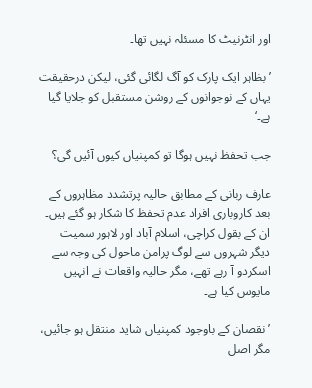اور انٹرنیٹ کا مسئلہ نہیں تھا۔

’بظاہر ایک پارک کو آگ لگائی گئی، لیکن درحقیقت یہاں کے نوجوانوں کے روشن مستقبل کو جلایا گیا ہے۔‘

جب تحفظ نہیں ہوگا تو کمپنیاں کیوں آئیں گی؟

عارف ربانی کے مطابق حالیہ پرتشدد مظاہروں کے بعد کاروباری افراد عدم تحفظ کا شکار ہو گئے ہیں۔ ان کے بقول کراچی، اسلام آباد اور لاہور سمیت دیگر شہروں سے لوگ پرامن ماحول کی وجہ سے اسکردو آ رہے تھے، مگر حالیہ واقعات نے انہیں مایوس کیا ہے۔

’نقصان کے باوجود کمپنیاں شاید منتقل ہو جائیں، مگر اصل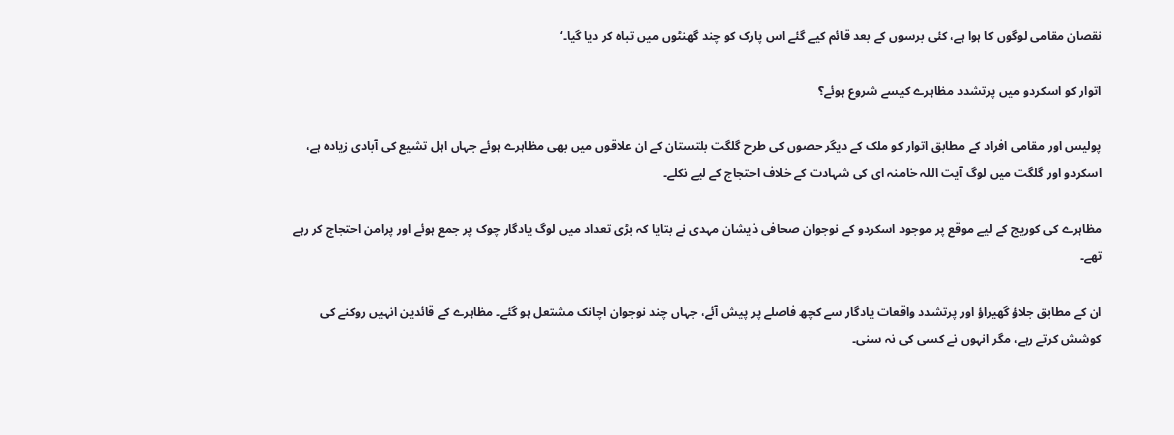نقصان مقامی لوگوں کا ہوا ہے، کئی برسوں کے بعد قائم کیے گئے اس پارک کو چند گھنٹوں میں تباہ کر دیا گیا۔‘

اتوار کو اسکردو میں پرتشدد مظاہرے کیسے شروع ہوئے؟

پولیس اور مقامی افراد کے مطابق اتوار کو ملک کے دیگر حصوں کی طرح گلگت بلتستان کے ان علاقوں میں بھی مظاہرے ہوئے جہاں اہل تشیع کی آبادی زیادہ ہے، اسکردو اور گلگت میں لوگ آیت اللہ خامنہ ای کی شہادت کے خلاف احتجاج کے لیے نکلے۔

مظاہرے کی کوریج کے لیے موقع پر موجود اسکردو کے نوجوان صحافی ذیشان مہدی نے بتایا کہ بڑی تعداد میں لوگ یادگار چوک پر جمع ہوئے اور پرامن احتجاج کر رہے تھے۔

ان کے مطابق جلاؤ گھیراؤ اور پرتشدد واقعات یادگار سے کچھ فاصلے پر پیش آئے، جہاں چند نوجوان اچانک مشتعل ہو گئے۔ مظاہرے کے قائدین انہیں روکنے کی کوشش کرتے رہے، مگر انہوں نے کسی کی نہ سنی۔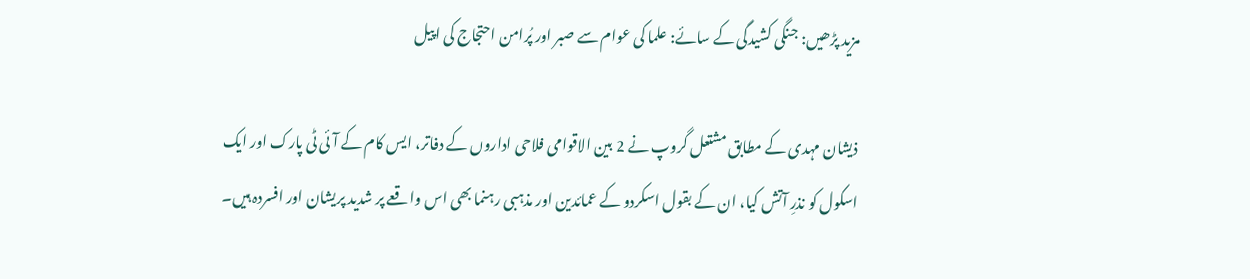مزید پڑھیں: جنگی کشیدگی کے سائے: علما کی عوام سے صبر اور پُرامن احتجاج کی اپیل

ذیشان مہدی کے مطابق مشتعل گروپ نے 2 بین الاقوامی فلاحی اداروں کے دفاتر، ایس کام کے آئی ٹی پارک اور ایک اسکول کو نذرِ آتش کیا، ان کے بقول اسکردو کے عمائدین اور مذہبی رہنما بھی اس واقعے پر شدید پریشان اور افسردہ ہیں۔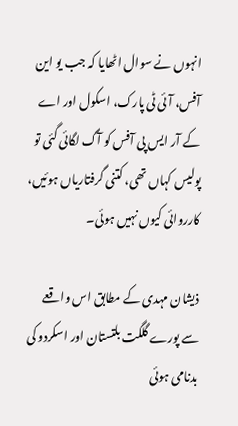انہوں نے سوال اٹھایا کہ جب یو این آفس، آئی ٹی پارک، اسکول اور اے کے آر ایس پی آفس کو آگ لگائی گئی تو پولیس کہاں تھی، کتنی گرفتاریاں ہوئیں، کارروائی کیوں نہیں ہوئی۔

ذیشان مہدی کے مطابق اس واقعے سے پورے گلگت بلتستان اور اسکردو کی بدنامی ہوئی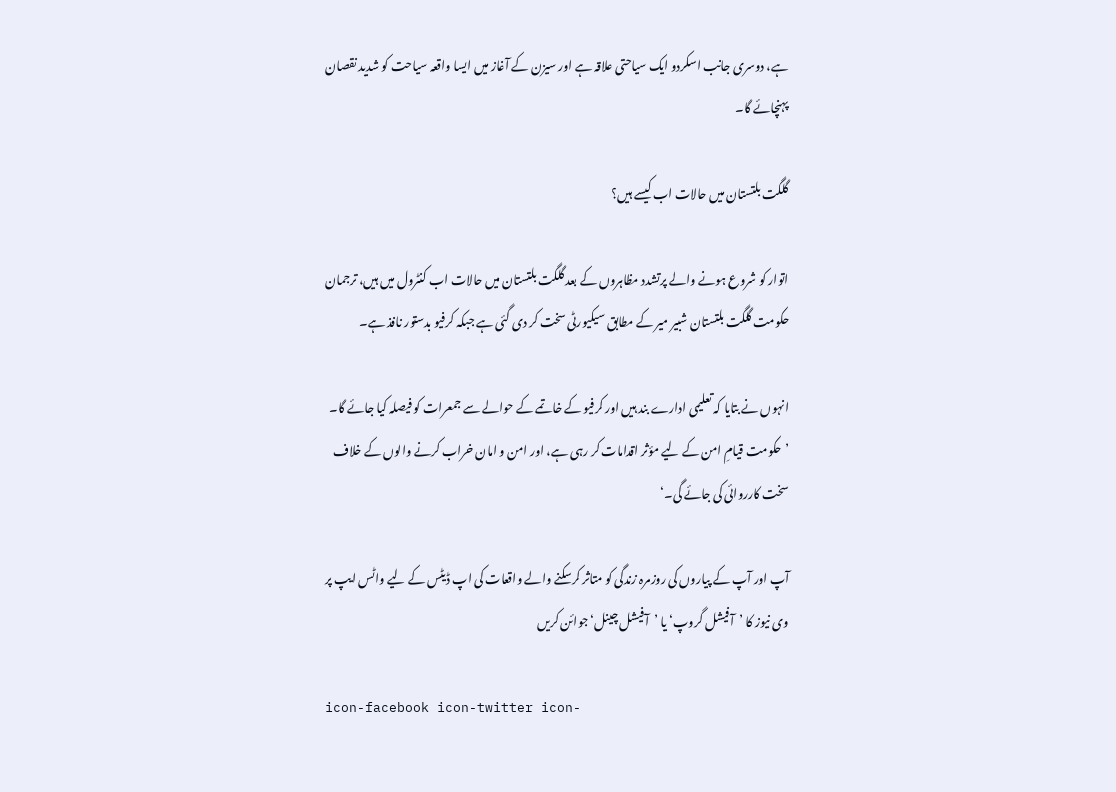ہے، دوسری جانب اسکردو ایک سیاحتی علاقہ ہے اور سیزن کے آغاز میں ایسا واقعہ سیاحت کو شدید نقصان پہنچائے گا۔

گلگت بلتستان میں حالات اب کیسے ہیں؟

اتوار کو شروع ہونے والے پرتشدد مظاہروں کے بعد گلگت بلتستان میں حالات اب کنٹرول میں ہیں، ترجمان حکومت گلگت بلتستان شبیر میر کے مطابق سیکیورٹی سخت کر دی گئی ہے جبکہ کرفیو بدستور نافذ ہے۔

انہوں نے بتایا کہ تعلیمی ادارے بند ہیں اور کرفیو کے خاتمے کے حوالے سے جمعرات کو فیصلہ کیا جائے گا۔ ’حکومت قیامِ امن کے لیے مؤثر اقدامات کر رہی ہے، اور امن و امان خراب کرنے والوں کے خلاف سخت کارروائی کی جائے گی۔‘

آپ اور آپ کے پیاروں کی روزمرہ زندگی کو متاثر کرسکنے والے واقعات کی اپ ڈیٹس کے لیے واٹس ایپ پر وی نیوز کا ’آفیشل گروپ‘ یا ’آفیشل چینل‘ جوائن کریں

icon-facebook icon-twitter icon-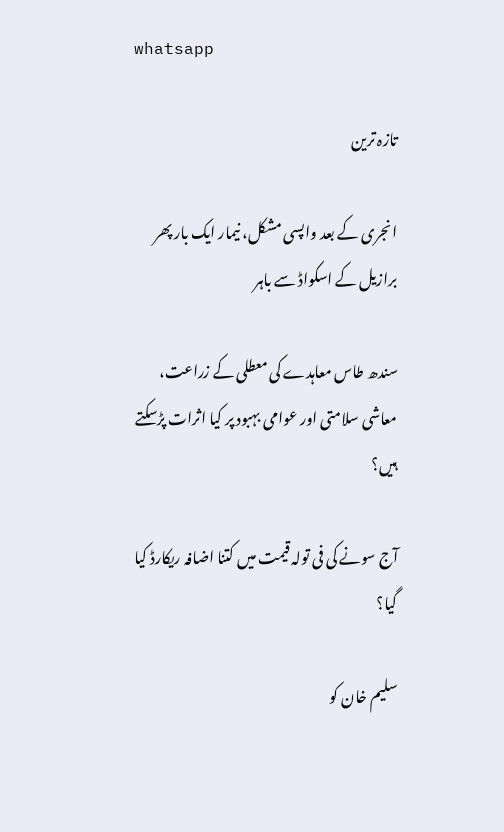whatsapp

تازہ ترین

انجری کے بعد واپسی مشکل، نیمار ایک بار پھر برازیل کے اسکواڈ سے باہر

سندھ طاس معاہدے کی معطلی کے زراعت، معاشی سلامتی اور عوامی بہبود پر کیا اثرات پڑسکتے ہیں؟

آج سونے کی فی تولہ قیمت میں کتنا اضافہ ریکارڈ کیا گیا؟

سلیم خان کو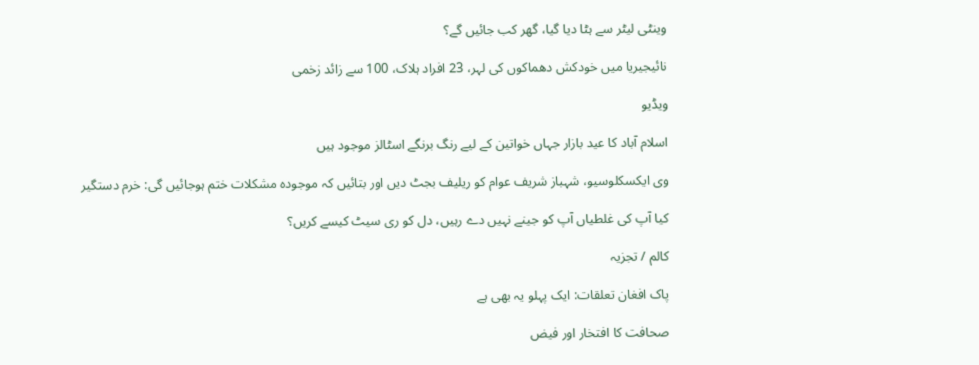وینٹی لیٹر سے ہٹا دیا گیا، گھر کب جائیں گے؟

نائیجیریا میں خودکش دھماکوں کی لہر، 23 افراد ہلاک، 100 سے زائد زخمی

ویڈیو

اسلام آباد کا عید بازار جہاں خواتین کے لیے رنگ برنگے اسٹالز موجود ہیں

وی ایکسکلوسیو، شہباز شریف عوام کو ریلیف بجٹ دیں اور بتائیں کہ موجودہ مشکلات ختم ہوجائیں گی: خرم دستگیر

کیا آپ کی غلطیاں آپ کو جینے نہیں دے رہیں، دل کو ری سیٹ کیسے کریں؟

کالم / تجزیہ

پاک افغان تعلقات: ایک پہلو یہ بھی ہے

صحافت کا افتخار اور فیض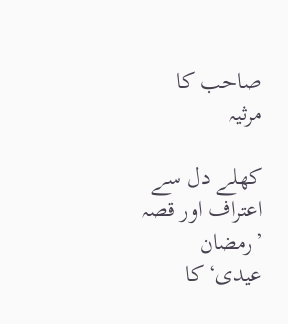صاحب کا مرثیہ

کھلے دل سے اعتراف اور قصہ ’رمضان عیدی‘کا